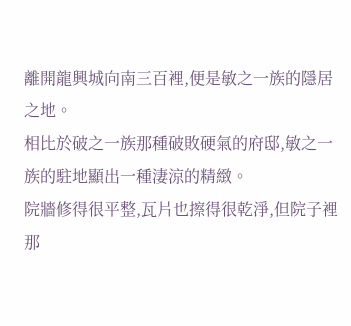離開龍興城向南三百裡,便是敏之一族的隱居之地。
相比於破之一族那種破敗硬氣的府邸,敏之一族的駐地顯出一種淒涼的精緻。
院牆修得很平整,瓦片也擦得很乾淨,但院子裡那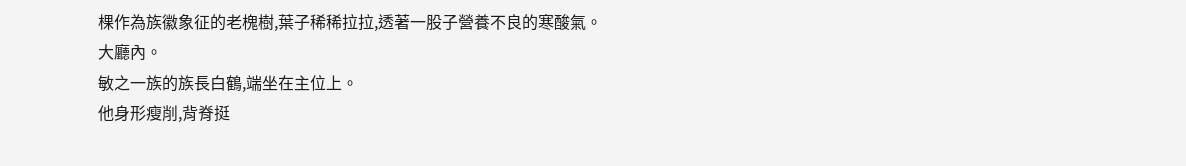棵作為族徽象征的老槐樹,葉子稀稀拉拉,透著一股子營養不良的寒酸氣。
大廳內。
敏之一族的族長白鶴,端坐在主位上。
他身形瘦削,背脊挺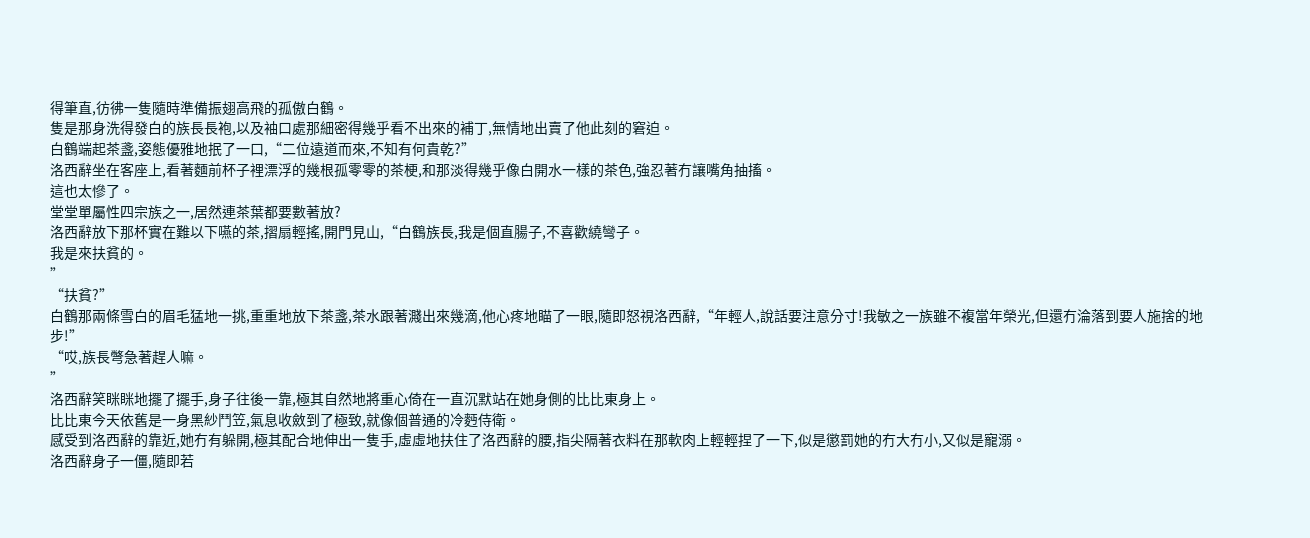得筆直,彷彿一隻隨時準備振翅高飛的孤傲白鶴。
隻是那身洗得發白的族長長袍,以及袖口處那細密得幾乎看不出來的補丁,無情地出賣了他此刻的窘迫。
白鶴端起茶盞,姿態優雅地抿了一口,“二位遠道而來,不知有何貴乾?”
洛西辭坐在客座上,看著麵前杯子裡漂浮的幾根孤零零的茶梗,和那淡得幾乎像白開水一樣的茶色,強忍著冇讓嘴角抽搐。
這也太慘了。
堂堂單屬性四宗族之一,居然連茶葉都要數著放?
洛西辭放下那杯實在難以下嚥的茶,摺扇輕搖,開門見山,“白鶴族長,我是個直腸子,不喜歡繞彎子。
我是來扶貧的。
”
“扶貧?”
白鶴那兩條雪白的眉毛猛地一挑,重重地放下茶盞,茶水跟著濺出來幾滴,他心疼地瞄了一眼,隨即怒視洛西辭,“年輕人,說話要注意分寸!我敏之一族雖不複當年榮光,但還冇淪落到要人施捨的地步!”
“哎,族長彆急著趕人嘛。
”
洛西辭笑眯眯地擺了擺手,身子往後一靠,極其自然地將重心倚在一直沉默站在她身側的比比東身上。
比比東今天依舊是一身黑紗鬥笠,氣息收斂到了極致,就像個普通的冷麪侍衛。
感受到洛西辭的靠近,她冇有躲開,極其配合地伸出一隻手,虛虛地扶住了洛西辭的腰,指尖隔著衣料在那軟肉上輕輕捏了一下,似是懲罰她的冇大冇小,又似是寵溺。
洛西辭身子一僵,隨即若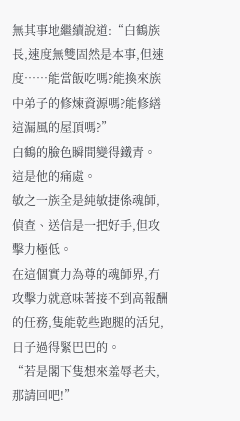無其事地繼續說道:“白鶴族長,速度無雙固然是本事,但速度……能當飯吃嗎?能換來族中弟子的修煉資源嗎?能修繕這漏風的屋頂嗎?”
白鶴的臉色瞬間變得鐵青。
這是他的痛處。
敏之一族全是純敏捷係魂師,偵查、送信是一把好手,但攻擊力極低。
在這個實力為尊的魂師界,冇攻擊力就意味著接不到高報酬的任務,隻能乾些跑腿的活兒,日子過得緊巴巴的。
“若是閣下隻想來羞辱老夫,那請回吧!”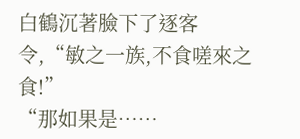白鶴沉著臉下了逐客令,“敏之一族,不食嗟來之食!”
“那如果是……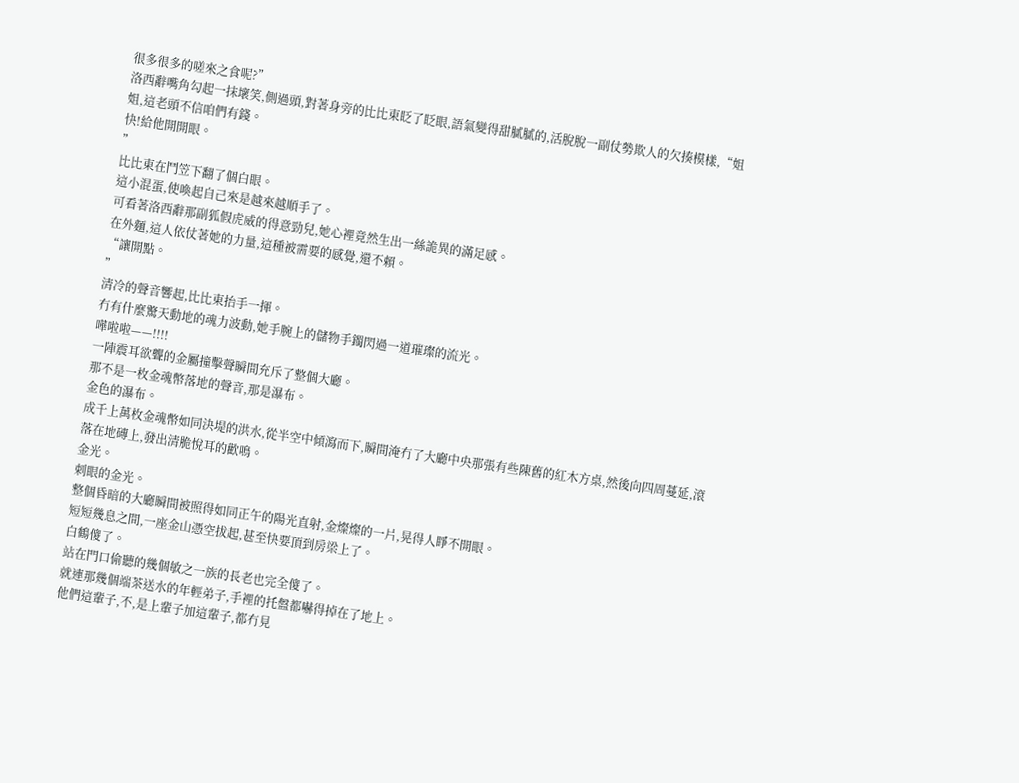很多很多的嗟來之食呢?”
洛西辭嘴角勾起一抹壞笑,側過頭,對著身旁的比比東眨了眨眼,語氣變得甜膩膩的,活脫脫一副仗勢欺人的欠揍模樣,“姐姐,這老頭不信咱們有錢。
快!給他開開眼。
”
比比東在鬥笠下翻了個白眼。
這小混蛋,使喚起自己來是越來越順手了。
可看著洛西辭那副狐假虎威的得意勁兒,她心裡竟然生出一絲詭異的滿足感。
在外麵,這人依仗著她的力量,這種被需要的感覺,還不賴。
“讓開點。
”
清冷的聲音響起,比比東抬手一揮。
冇有什麼驚天動地的魂力波動,她手腕上的儲物手鐲閃過一道璀璨的流光。
嘩啦啦——!!!!
一陣震耳欲聾的金屬撞擊聲瞬間充斥了整個大廳。
那不是一枚金魂幣落地的聲音,那是瀑布。
金色的瀑布。
成千上萬枚金魂幣如同決堤的洪水,從半空中傾瀉而下,瞬間淹冇了大廳中央那張有些陳舊的紅木方桌,然後向四周蔓延,滾落在地磚上,發出清脆悅耳的歡鳴。
金光。
刺眼的金光。
整個昏暗的大廳瞬間被照得如同正午的陽光直射,金燦燦的一片,晃得人睜不開眼。
短短幾息之間,一座金山憑空拔起,甚至快要頂到房梁上了。
白鶴傻了。
站在門口偷聽的幾個敏之一族的長老也完全傻了。
就連那幾個端茶送水的年輕弟子,手裡的托盤都嚇得掉在了地上。
他們這輩子,不,是上輩子加這輩子,都冇見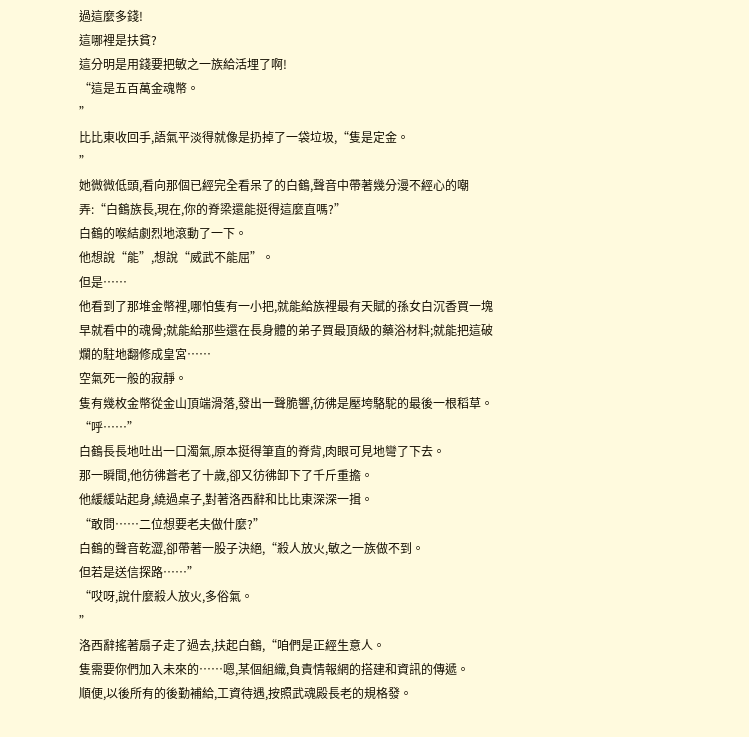過這麼多錢!
這哪裡是扶貧?
這分明是用錢要把敏之一族給活埋了啊!
“這是五百萬金魂幣。
”
比比東收回手,語氣平淡得就像是扔掉了一袋垃圾,“隻是定金。
”
她微微低頭,看向那個已經完全看呆了的白鶴,聲音中帶著幾分漫不經心的嘲弄:“白鶴族長,現在,你的脊梁還能挺得這麼直嗎?”
白鶴的喉結劇烈地滾動了一下。
他想說“能”,想說“威武不能屈”。
但是……
他看到了那堆金幣裡,哪怕隻有一小把,就能給族裡最有天賦的孫女白沉香買一塊早就看中的魂骨;就能給那些還在長身體的弟子買最頂級的藥浴材料;就能把這破爛的駐地翻修成皇宮……
空氣死一般的寂靜。
隻有幾枚金幣從金山頂端滑落,發出一聲脆響,彷彿是壓垮駱駝的最後一根稻草。
“呼……”
白鶴長長地吐出一口濁氣,原本挺得筆直的脊背,肉眼可見地彎了下去。
那一瞬間,他彷彿蒼老了十歲,卻又彷彿卸下了千斤重擔。
他緩緩站起身,繞過桌子,對著洛西辭和比比東深深一揖。
“敢問……二位想要老夫做什麼?”
白鶴的聲音乾澀,卻帶著一股子決絕,“殺人放火,敏之一族做不到。
但若是送信探路……”
“哎呀,說什麼殺人放火,多俗氣。
”
洛西辭搖著扇子走了過去,扶起白鶴,“咱們是正經生意人。
隻需要你們加入未來的……嗯,某個組織,負責情報網的搭建和資訊的傳遞。
順便,以後所有的後勤補給,工資待遇,按照武魂殿長老的規格發。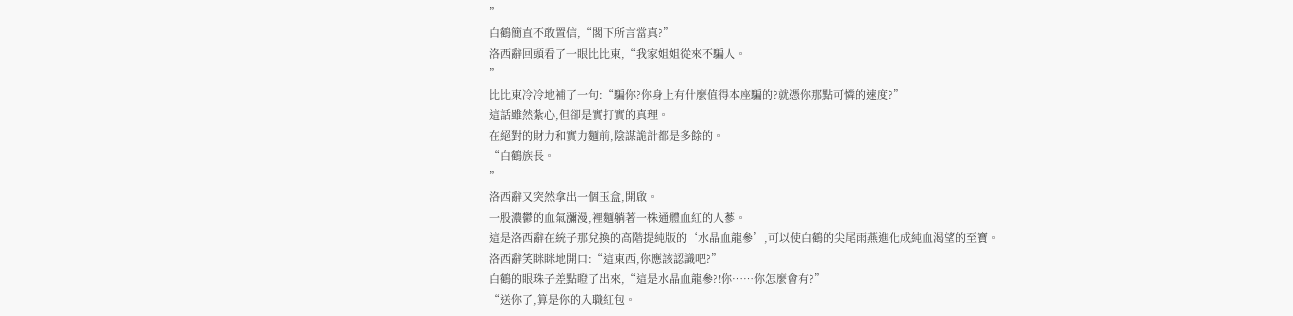”
白鶴簡直不敢置信,“閣下所言當真?”
洛西辭回頭看了一眼比比東,“我家姐姐從來不騙人。
”
比比東冷冷地補了一句:“騙你?你身上有什麼值得本座騙的?就憑你那點可憐的速度?”
這話雖然紮心,但卻是實打實的真理。
在絕對的財力和實力麵前,陰謀詭計都是多餘的。
“白鶴族長。
”
洛西辭又突然拿出一個玉盒,開啟。
一股濃鬱的血氣瀰漫,裡麵躺著一株通體血紅的人蔘。
這是洛西辭在統子那兌換的高階提純版的‘水晶血龍參’,可以使白鶴的尖尾雨燕進化成純血渴望的至寶。
洛西辭笑眯眯地開口:“這東西,你應該認識吧?”
白鶴的眼珠子差點瞪了出來,“這是水晶血龍參?!你……你怎麼會有?”
“送你了,算是你的入職紅包。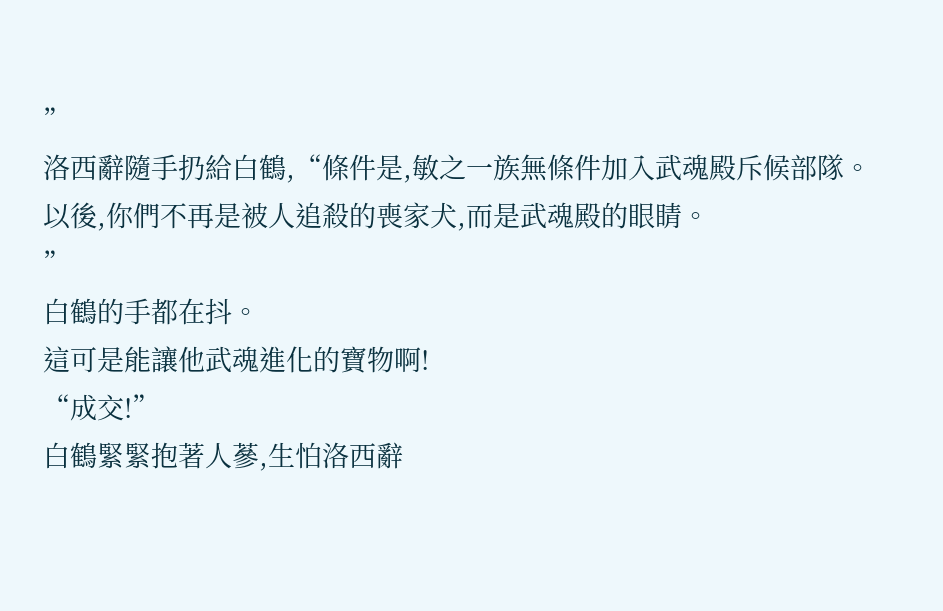”
洛西辭隨手扔給白鶴,“條件是,敏之一族無條件加入武魂殿斥候部隊。
以後,你們不再是被人追殺的喪家犬,而是武魂殿的眼睛。
”
白鶴的手都在抖。
這可是能讓他武魂進化的寶物啊!
“成交!”
白鶴緊緊抱著人蔘,生怕洛西辭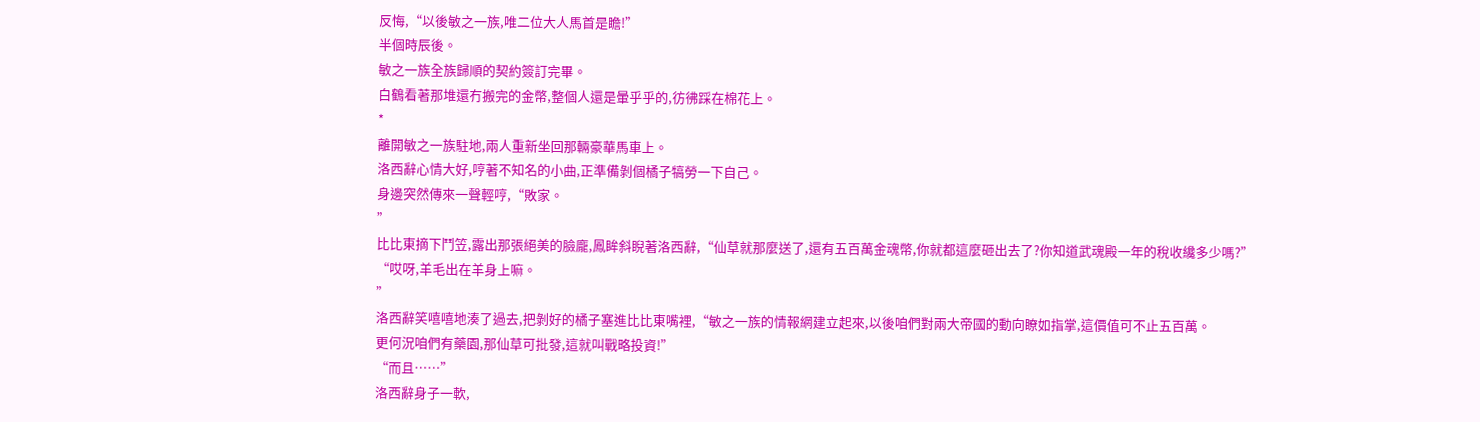反悔,“以後敏之一族,唯二位大人馬首是瞻!”
半個時辰後。
敏之一族全族歸順的契約簽訂完畢。
白鶴看著那堆還冇搬完的金幣,整個人還是暈乎乎的,彷彿踩在棉花上。
*
離開敏之一族駐地,兩人重新坐回那輛豪華馬車上。
洛西辭心情大好,哼著不知名的小曲,正準備剝個橘子犒勞一下自己。
身邊突然傳來一聲輕哼,“敗家。
”
比比東摘下鬥笠,露出那張絕美的臉龐,鳳眸斜睨著洛西辭,“仙草就那麼送了,還有五百萬金魂幣,你就都這麼砸出去了?你知道武魂殿一年的稅收纔多少嗎?”
“哎呀,羊毛出在羊身上嘛。
”
洛西辭笑嘻嘻地湊了過去,把剝好的橘子塞進比比東嘴裡,“敏之一族的情報網建立起來,以後咱們對兩大帝國的動向瞭如指掌,這價值可不止五百萬。
更何況咱們有藥園,那仙草可批發,這就叫戰略投資!”
“而且……”
洛西辭身子一軟,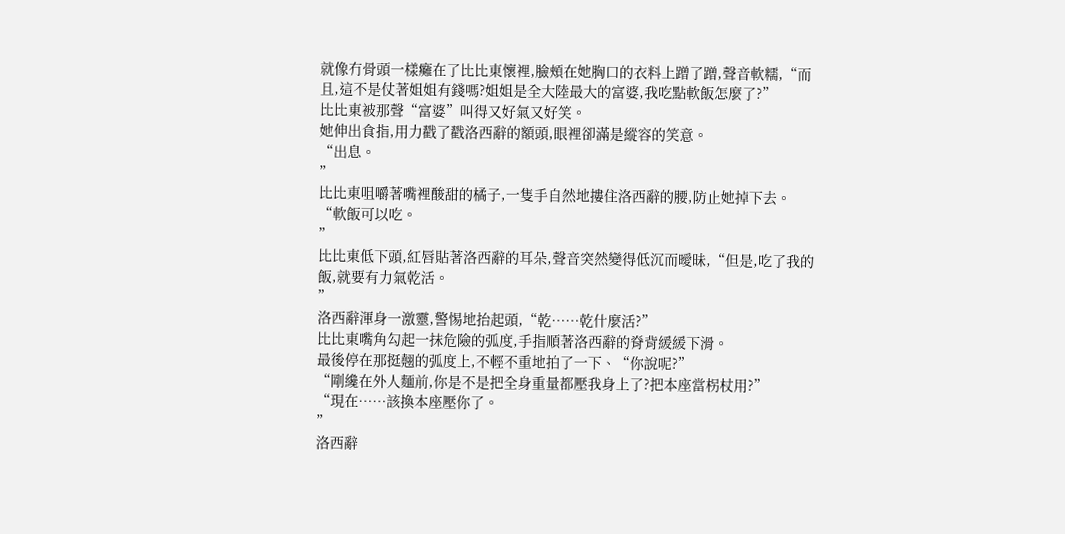就像冇骨頭一樣癱在了比比東懷裡,臉頰在她胸口的衣料上蹭了蹭,聲音軟糯,“而且,這不是仗著姐姐有錢嗎?姐姐是全大陸最大的富婆,我吃點軟飯怎麼了?”
比比東被那聲“富婆”叫得又好氣又好笑。
她伸出食指,用力戳了戳洛西辭的額頭,眼裡卻滿是縱容的笑意。
“出息。
”
比比東咀嚼著嘴裡酸甜的橘子,一隻手自然地摟住洛西辭的腰,防止她掉下去。
“軟飯可以吃。
”
比比東低下頭,紅唇貼著洛西辭的耳朵,聲音突然變得低沉而曖昧,“但是,吃了我的飯,就要有力氣乾活。
”
洛西辭渾身一激靈,警惕地抬起頭,“乾……乾什麼活?”
比比東嘴角勾起一抹危險的弧度,手指順著洛西辭的脊背緩緩下滑。
最後停在那挺翹的弧度上,不輕不重地拍了一下、“你說呢?”
“剛纔在外人麵前,你是不是把全身重量都壓我身上了?把本座當柺杖用?”
“現在……該換本座壓你了。
”
洛西辭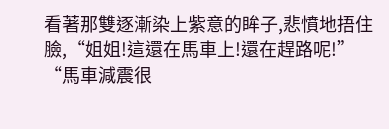看著那雙逐漸染上紫意的眸子,悲憤地捂住臉,“姐姐!這還在馬車上!還在趕路呢!”
“馬車減震很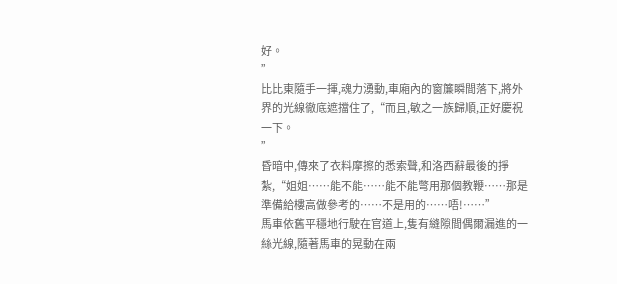好。
”
比比東隨手一揮,魂力湧動,車廂內的窗簾瞬間落下,將外界的光線徹底遮擋住了,“而且,敏之一族歸順,正好慶祝一下。
”
昏暗中,傳來了衣料摩擦的悉索聲,和洛西辭最後的掙紮,“姐姐……能不能……能不能彆用那個教鞭……那是準備給樓高做參考的……不是用的……唔!……”
馬車依舊平穩地行駛在官道上,隻有縫隙間偶爾漏進的一絲光線,隨著馬車的晃動在兩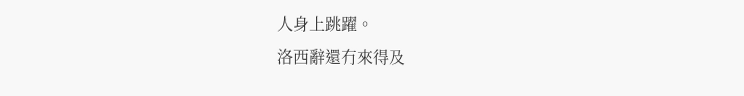人身上跳躍。
洛西辭還冇來得及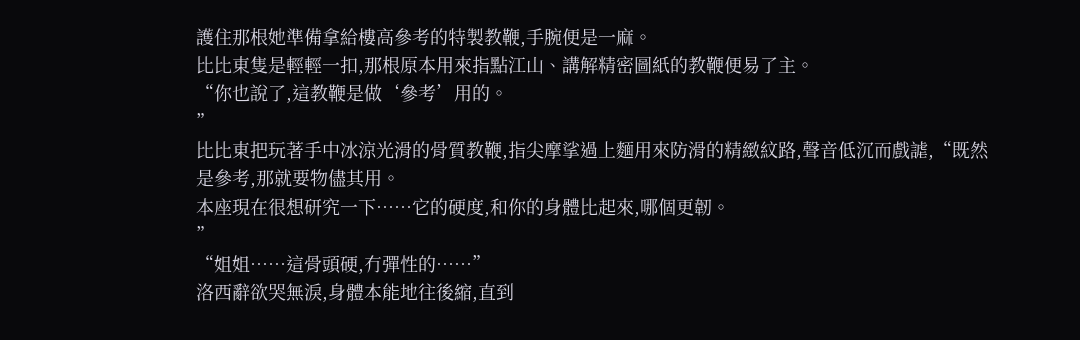護住那根她準備拿給樓高參考的特製教鞭,手腕便是一麻。
比比東隻是輕輕一扣,那根原本用來指點江山、講解精密圖紙的教鞭便易了主。
“你也說了,這教鞭是做‘參考’用的。
”
比比東把玩著手中冰涼光滑的骨質教鞭,指尖摩挲過上麵用來防滑的精緻紋路,聲音低沉而戲謔,“既然是參考,那就要物儘其用。
本座現在很想研究一下……它的硬度,和你的身體比起來,哪個更韌。
”
“姐姐……這骨頭硬,冇彈性的……”
洛西辭欲哭無淚,身體本能地往後縮,直到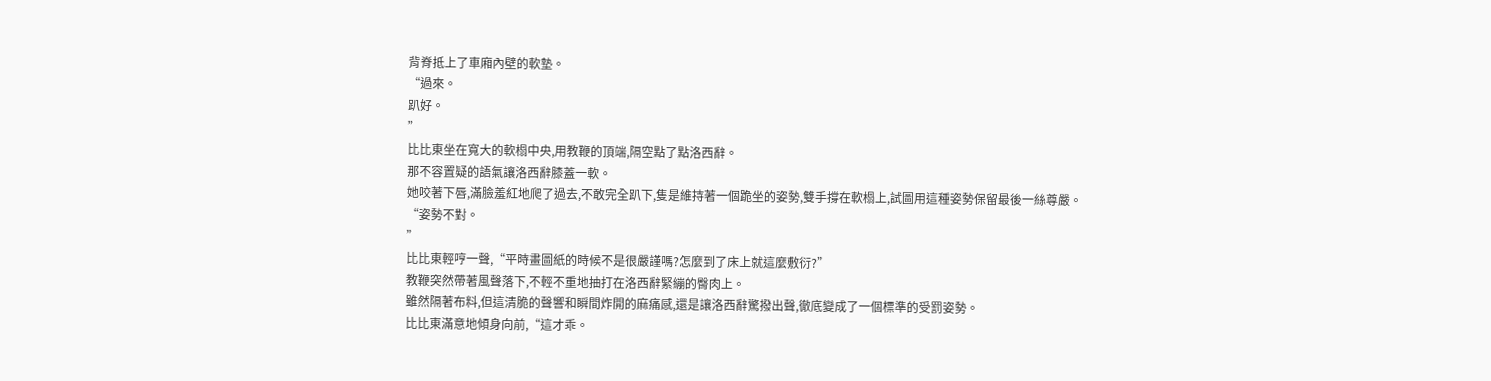背脊抵上了車廂內壁的軟墊。
“過來。
趴好。
”
比比東坐在寬大的軟榻中央,用教鞭的頂端,隔空點了點洛西辭。
那不容置疑的語氣讓洛西辭膝蓋一軟。
她咬著下唇,滿臉羞紅地爬了過去,不敢完全趴下,隻是維持著一個跪坐的姿勢,雙手撐在軟榻上,試圖用這種姿勢保留最後一絲尊嚴。
“姿勢不對。
”
比比東輕哼一聲,“平時畫圖紙的時候不是很嚴謹嗎?怎麼到了床上就這麼敷衍?”
教鞭突然帶著風聲落下,不輕不重地抽打在洛西辭緊繃的臀肉上。
雖然隔著布料,但這清脆的聲響和瞬間炸開的麻痛感,還是讓洛西辭驚撥出聲,徹底變成了一個標準的受罰姿勢。
比比東滿意地傾身向前,“這才乖。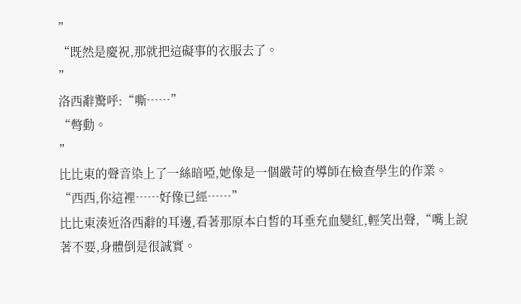”
“既然是慶祝,那就把這礙事的衣服去了。
”
洛西辭驚呼:“嘶……”
“彆動。
”
比比東的聲音染上了一絲暗啞,她像是一個嚴苛的導師在檢查學生的作業。
“西西,你這裡……好像已經……”
比比東湊近洛西辭的耳邊,看著那原本白皙的耳垂充血變紅,輕笑出聲,“嘴上說著不要,身體倒是很誠實。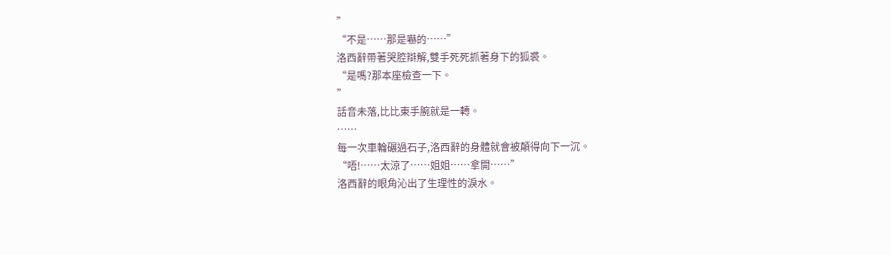”
“不是……那是嚇的……”
洛西辭帶著哭腔辯解,雙手死死抓著身下的狐裘。
“是嗎?那本座檢查一下。
”
話音未落,比比東手腕就是一轉。
……
每一次車輪碾過石子,洛西辭的身體就會被顛得向下一沉。
“唔!……太涼了……姐姐……拿開……”
洛西辭的眼角沁出了生理性的淚水。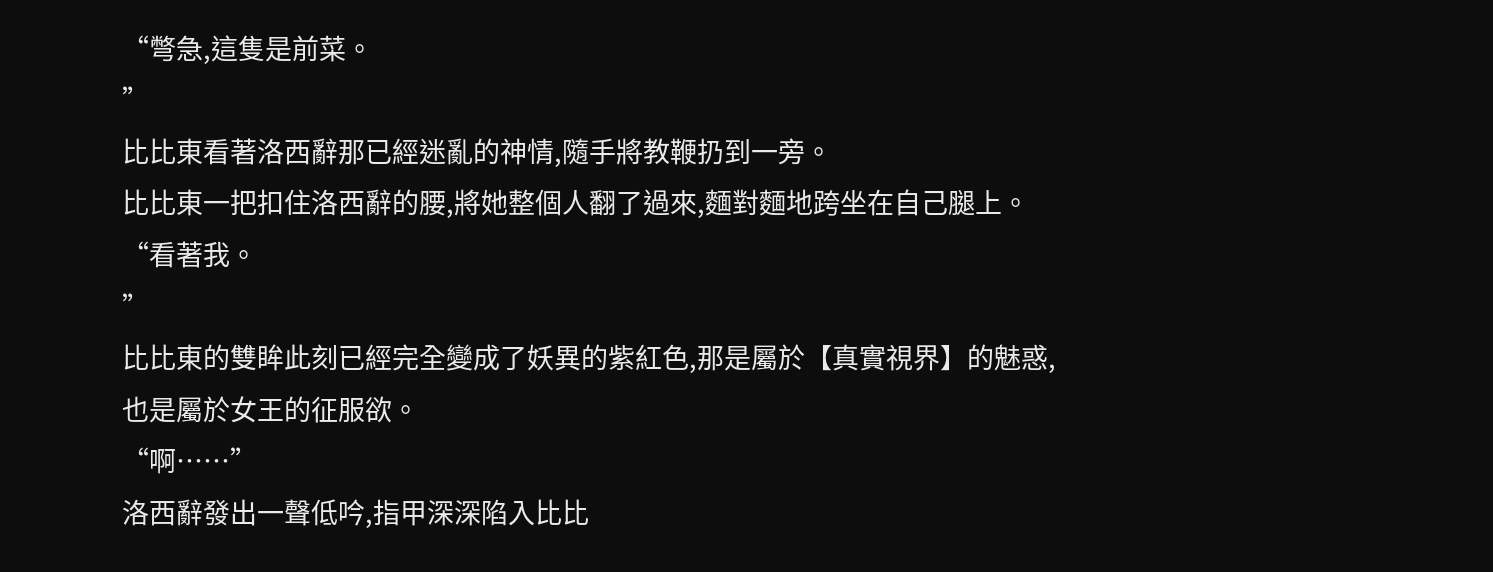“彆急,這隻是前菜。
”
比比東看著洛西辭那已經迷亂的神情,隨手將教鞭扔到一旁。
比比東一把扣住洛西辭的腰,將她整個人翻了過來,麵對麵地跨坐在自己腿上。
“看著我。
”
比比東的雙眸此刻已經完全變成了妖異的紫紅色,那是屬於【真實視界】的魅惑,也是屬於女王的征服欲。
“啊……”
洛西辭發出一聲低吟,指甲深深陷入比比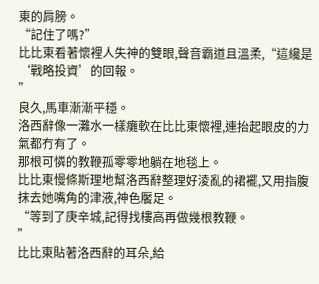東的肩膀。
“記住了嗎?”
比比東看著懷裡人失神的雙眼,聲音霸道且溫柔,“這纔是‘戰略投資’的回報。
”
良久,馬車漸漸平穩。
洛西辭像一灘水一樣癱軟在比比東懷裡,連抬起眼皮的力氣都冇有了。
那根可憐的教鞭孤零零地躺在地毯上。
比比東慢條斯理地幫洛西辭整理好淩亂的裙襬,又用指腹抹去她嘴角的津液,神色饜足。
“等到了庚辛城,記得找樓高再做幾根教鞭。
”
比比東貼著洛西辭的耳朵,給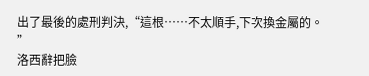出了最後的處刑判決,“這根……不太順手,下次換金屬的。
”
洛西辭把臉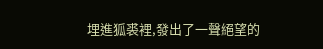埋進狐裘裡,發出了一聲絕望的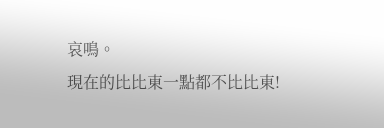哀鳴。
現在的比比東一點都不比比東!